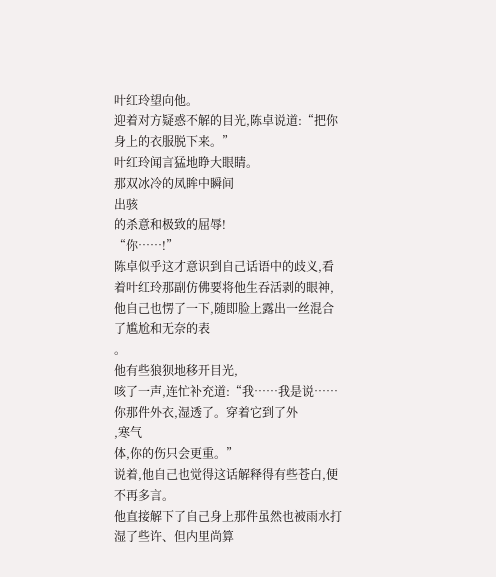叶红玲望向他。
迎着对方疑惑不解的目光,陈卓说道:“把你身上的衣服脱下来。”
叶红玲闻言猛地睁大眼睛。
那双冰冷的凤眸中瞬间
出骇
的杀意和极致的屈辱!
“你……!”
陈卓似乎这才意识到自己话语中的歧义,看着叶红玲那副仿佛要将他生吞活剥的眼神,他自己也愣了一下,随即脸上露出一丝混合了尴尬和无奈的表
。
他有些狼狈地移开目光,
咳了一声,连忙补充道:“我……我是说……你那件外衣,湿透了。穿着它到了外
,寒气
体,你的伤只会更重。”
说着,他自己也觉得这话解释得有些苍白,便不再多言。
他直接解下了自己身上那件虽然也被雨水打湿了些许、但内里尚算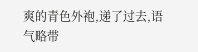爽的青色外袍,递了过去,语气略带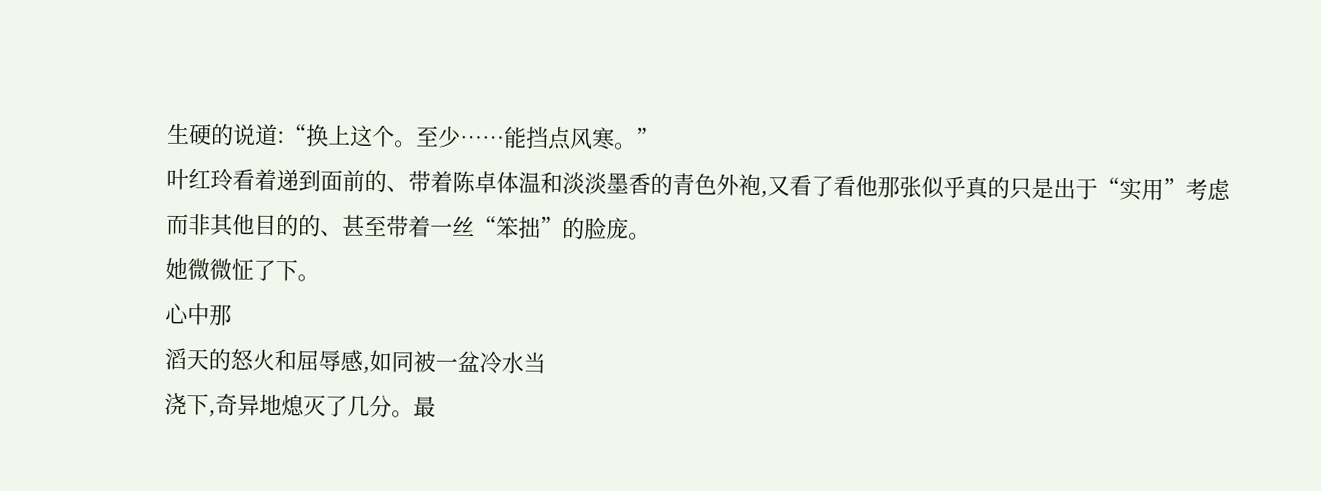生硬的说道:“换上这个。至少……能挡点风寒。”
叶红玲看着递到面前的、带着陈卓体温和淡淡墨香的青色外袍,又看了看他那张似乎真的只是出于“实用”考虑而非其他目的的、甚至带着一丝“笨拙”的脸庞。
她微微怔了下。
心中那
滔天的怒火和屈辱感,如同被一盆冷水当
浇下,奇异地熄灭了几分。最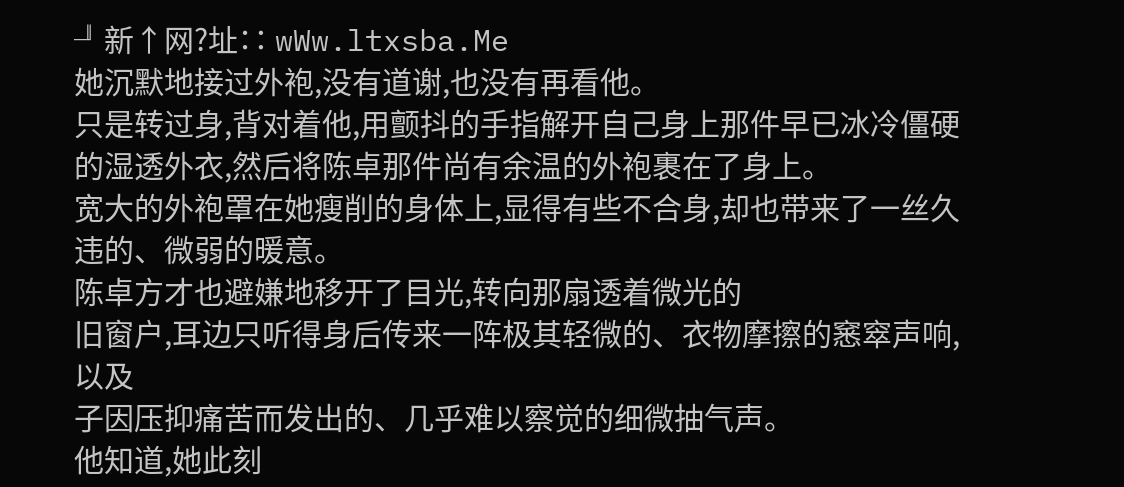╜新↑网?址∷ wWw.ltxsba.Me
她沉默地接过外袍,没有道谢,也没有再看他。
只是转过身,背对着他,用颤抖的手指解开自己身上那件早已冰冷僵硬的湿透外衣,然后将陈卓那件尚有余温的外袍裹在了身上。
宽大的外袍罩在她瘦削的身体上,显得有些不合身,却也带来了一丝久违的、微弱的暖意。
陈卓方才也避嫌地移开了目光,转向那扇透着微光的
旧窗户,耳边只听得身后传来一阵极其轻微的、衣物摩擦的窸窣声响,以及
子因压抑痛苦而发出的、几乎难以察觉的细微抽气声。
他知道,她此刻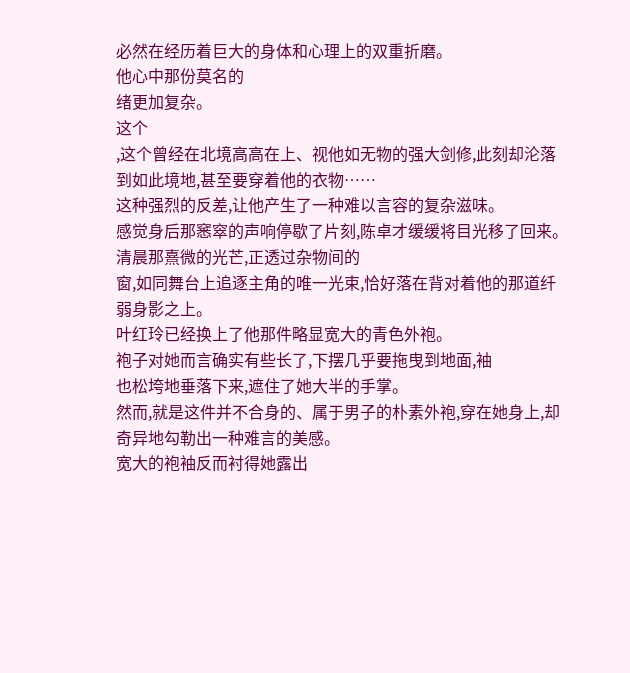必然在经历着巨大的身体和心理上的双重折磨。
他心中那份莫名的
绪更加复杂。
这个
,这个曾经在北境高高在上、视他如无物的强大剑修,此刻却沦落到如此境地,甚至要穿着他的衣物……
这种强烈的反差,让他产生了一种难以言容的复杂滋味。
感觉身后那窸窣的声响停歇了片刻,陈卓才缓缓将目光移了回来。
清晨那熹微的光芒,正透过杂物间的
窗,如同舞台上追逐主角的唯一光束,恰好落在背对着他的那道纤弱身影之上。
叶红玲已经换上了他那件略显宽大的青色外袍。
袍子对她而言确实有些长了,下摆几乎要拖曳到地面,袖
也松垮地垂落下来,遮住了她大半的手掌。
然而,就是这件并不合身的、属于男子的朴素外袍,穿在她身上,却奇异地勾勒出一种难言的美感。
宽大的袍袖反而衬得她露出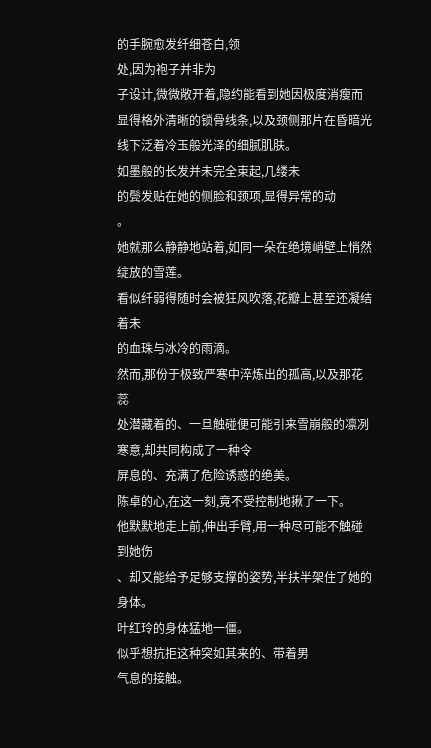的手腕愈发纤细苍白,领
处,因为袍子并非为
子设计,微微敞开着,隐约能看到她因极度消瘦而显得格外清晰的锁骨线条,以及颈侧那片在昏暗光线下泛着冷玉般光泽的细腻肌肤。
如墨般的长发并未完全束起,几缕未
的鬓发贴在她的侧脸和颈项,显得异常的动
。
她就那么静静地站着,如同一朵在绝境峭壁上悄然绽放的雪莲。
看似纤弱得随时会被狂风吹落,花瓣上甚至还凝结着未
的血珠与冰冷的雨滴。
然而,那份于极致严寒中淬炼出的孤高,以及那花蕊
处潜藏着的、一旦触碰便可能引来雪崩般的凛冽寒意,却共同构成了一种令
屏息的、充满了危险诱惑的绝美。
陈卓的心,在这一刻,竟不受控制地揪了一下。
他默默地走上前,伸出手臂,用一种尽可能不触碰到她伤
、却又能给予足够支撑的姿势,半扶半架住了她的身体。
叶红玲的身体猛地一僵。
似乎想抗拒这种突如其来的、带着男
气息的接触。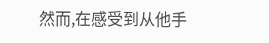然而,在感受到从他手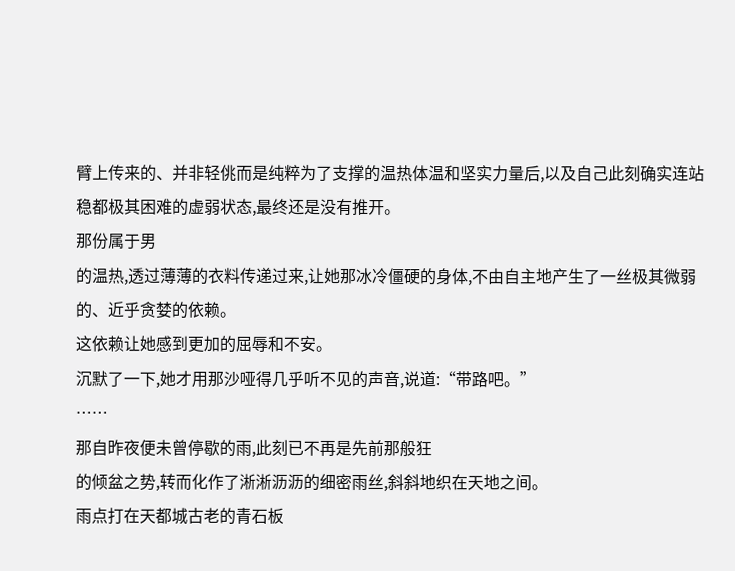臂上传来的、并非轻佻而是纯粹为了支撑的温热体温和坚实力量后,以及自己此刻确实连站稳都极其困难的虚弱状态,最终还是没有推开。
那份属于男
的温热,透过薄薄的衣料传递过来,让她那冰冷僵硬的身体,不由自主地产生了一丝极其微弱的、近乎贪婪的依赖。
这依赖让她感到更加的屈辱和不安。
沉默了一下,她才用那沙哑得几乎听不见的声音,说道:“带路吧。”
……
那自昨夜便未曾停歇的雨,此刻已不再是先前那般狂
的倾盆之势,转而化作了淅淅沥沥的细密雨丝,斜斜地织在天地之间。
雨点打在天都城古老的青石板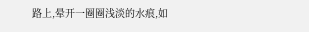路上,晕开一圈圈浅淡的水痕,如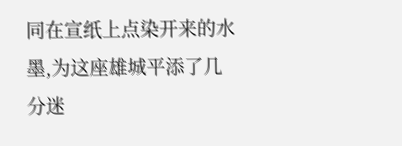同在宣纸上点染开来的水墨,为这座雄城平添了几分迷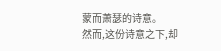蒙而萧瑟的诗意。
然而,这份诗意之下,却